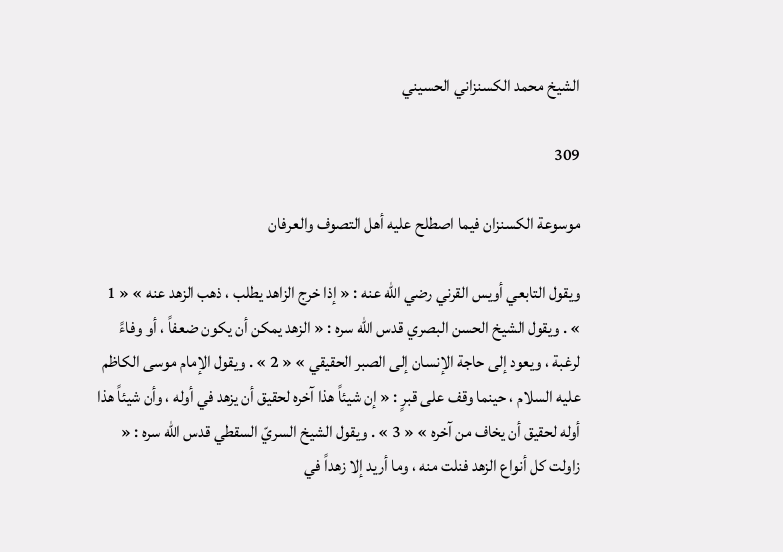الشيخ محمد الكسنزاني الحسيني

309

موسوعة الكسنزان فيما اصطلح عليه أهل التصوف والعرفان

ويقول التابعي أويس القرني رضي الله عنه : « إذا خرج الزاهد يطلب ، ذهب الزهد عنه » « 1 » . ويقول الشيخ الحسن البصري قدس الله سره : « الزهد يمكن أن يكون ضعفاً ، أو وفاءً لرغبة ، ويعود إلى حاجة الإنسان إلى الصبر الحقيقي » « 2 » . ويقول الإمام موسى الكاظم عليه السلام ، حينما وقف على قبرٍ : « إن شيئاً هذا آخره لحقيق أن يزهد في أوله ، وأن شيئاً هذا أوله لحقيق أن يخاف من آخره » « 3 » . ويقول الشيخ السريّ السقطي قدس الله سره : « زاولت كل أنواع الزهد فنلت منه ، وما أريد إلا زهداً في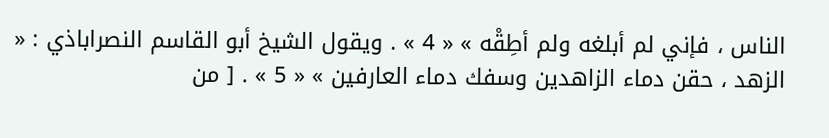الناس ، فإني لم أبلغه ولم أطِقْه » « 4 » . ويقول الشيخ أبو القاسم النصراباذي : « الزهد ، حقن دماء الزاهدين وسفك دماء العارفين » « 5 » . [ من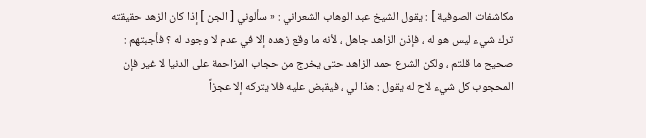مكاشفات الصوفية ] : يقول الشيخ عبد الوهاب الشعراني : « سألوني [ الجن ] إذا كان الزهد حقيقته ترك شيء ليس هو له ، فإذن الزاهد جاهل ، لأنه ما وقع زهده إلا في عدم لا وجود له ؟ فأجبتهم : صحيح ما قلتم ، ولكن الشرع حمد الزاهد حتى يخرج من حجاب المزاحمة على الدنيا لا غير فإن المحجوب كل شيء لاح له يقول : هذا لي ، فيقبض عليه فلا يتركه إلا عجزاً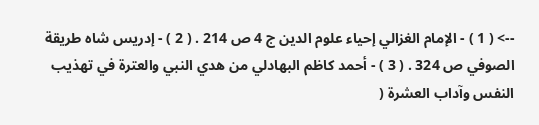--> ( 1 ) - الإمام الغزالي إحياء علوم الدين ج 4 ص 214 . ( 2 ) - إدريس شاه طريقة الصوفي ص 324 . ( 3 ) - أحمد كاظم البهادلي من هدي النبي والعترة في تهذيب النفس وآداب العشرة (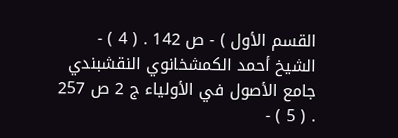القسم الأول ) - ص 142 . ( 4 ) - الشيخ أحمد الكمشخانوي النقشبندي جامع الأصول في الأولياء ج 2 ص 257 . ( 5 ) -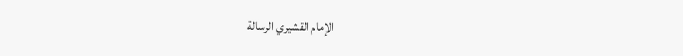الإمام القشيري الرسالة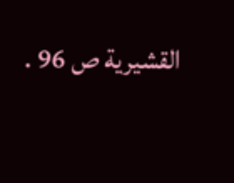القشيرية ص 96 .